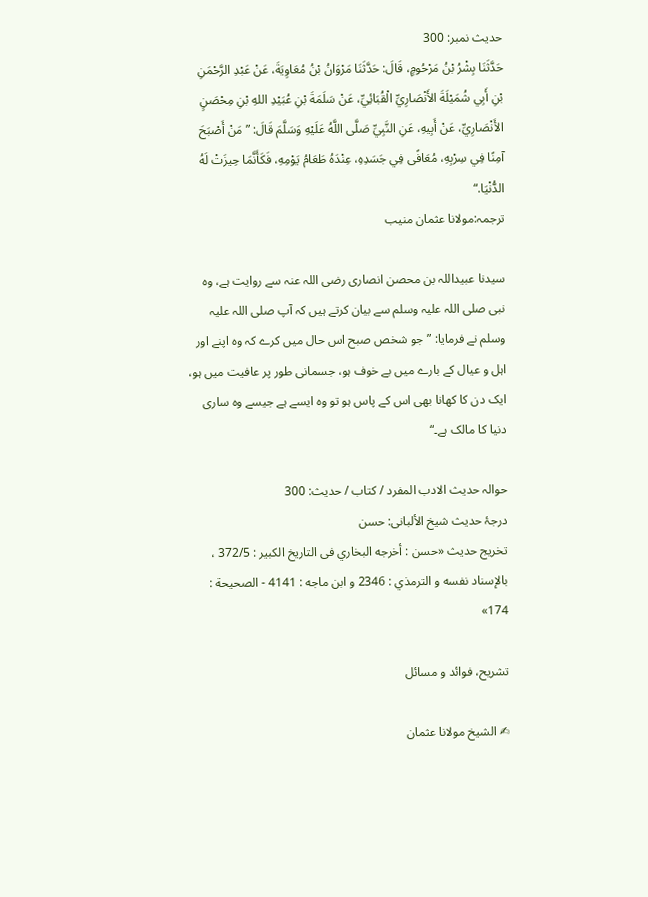حدیث نمبر: 300
حَدَّثَنَا بِشْرُ بْنُ مَرْحُومٍ، قَالَ: حَدَّثَنَا مَرْوَانُ بْنُ مُعَاوِيَةَ، عَنْ عَبْدِ الرَّحْمَنِ بْنِ أَبِي شُمَيْلَةَ الأَنْصَارِيِّ الْقُبَائِيِّ، عَنْ سَلَمَةَ بْنِ عُبَيْدِ اللهِ بْنِ مِحْصَنٍ الأَنْصَارِيِّ، عَنْ أَبِيهِ، عَنِ النَّبِيِّ صَلَّى اللَّهُ عَلَيْهِ وَسَلَّمَ قَالَ: ”مَنْ أَصْبَحَ آمِنًا فِي سِرْبِهِ، مُعَافًى فِي جَسَدِهِ، عِنْدَهُ طَعَامُ يَوْمِهِ، فَكَأَنَّمَا حِيزَتْ لَهُ الدُّنْيَا.“
ترجمہ:مولانا عثمان منیب

سیدنا عبیداللہ بن محصن انصاری رضی اللہ عنہ سے روایت ہے، وہ نبی صلی اللہ علیہ وسلم سے بیان کرتے ہیں کہ آپ صلی اللہ علیہ وسلم نے فرمایا: ”جو شخص صبح اس حال میں کرے کہ وہ اپنے اور اہل و عیال کے بارے میں بے خوف ہو، جسمانی طور پر عافیت میں ہو، ایک دن کا کھانا بھی اس کے پاس ہو تو وہ ایسے ہے جیسے وہ ساری دنیا کا مالک ہے۔“

حوالہ حدیث الادب المفرد / كتاب / حدیث: 300
درجۂ حدیث شیخ الألبانی: حسن
تخریج حدیث «حسن : أخرجه البخاري فى التاريخ الكبير : 372/5 ، بالإسناد نفسه و الترمذي : 2346 و ابن ماجه : 4141 - الصحيحة : 174»

تشریح، فوائد و مسائل

✍ الشیخ مولانا عثمان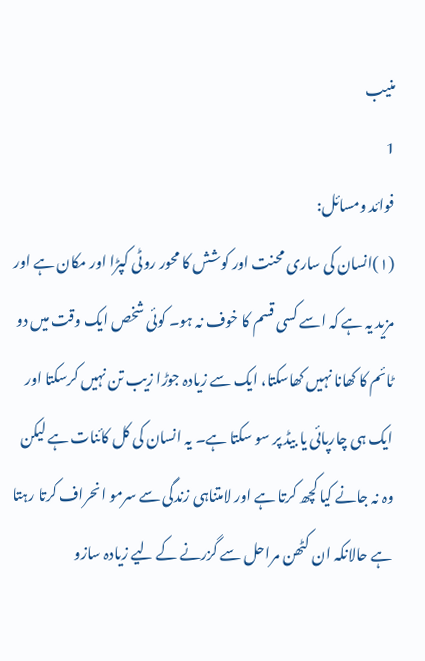منیب
1
فوائد ومسائل:
(۱)انسان کی ساری محنت اور کوشش کا محور روٹی کپڑا اور مکان ہے اور مزید یہ ہے کہ اسے کسی قسم کا خوف نہ ہو۔ کوئی شخص ایک وقت میں دو ٹائم کا کھانا نہیں کھاسکتا، ایک سے زیادہ جوڑا زیب تن نہیں کرسکتا اور ایک ہی چارپائی یا بیڈ پر سو سکتا ہے۔ یہ انسان کی کل کائنات ہے لیکن وہ نہ جانے کیا کچھ کرتا ہے اور لامتناہی زندگی سے سرمو انحراف کرتا رہتا ہے حالانکہ ان کٹھن مراحل سے گزرنے کے لیے زیادہ سازو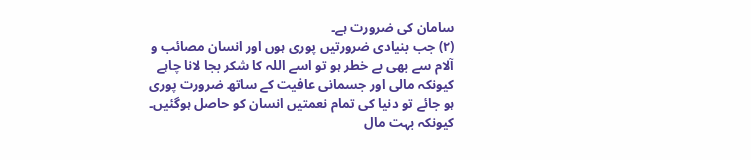سامان کی ضرورت ہے۔
(۲) جب بنیادی ضرورتیں پوری ہوں اور انسان مصائب و آلام سے بھی بے خطر ہو تو اسے اللہ کا شکر بجا لانا چاہے کیونکہ مالی اور جسمانی عافیت کے ساتھ ضرورت پوری ہو جائے تو دنیا کی تمام نعمتیں انسان کو حاصل ہوگئیں۔ کیونکہ بہت مال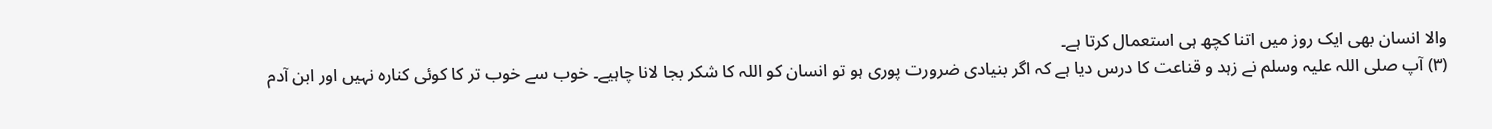والا انسان بھی ایک روز میں اتنا کچھ ہی استعمال کرتا ہے۔
(۳) آپ صلی اللہ علیہ وسلم نے زہد و قناعت کا درس دیا ہے کہ اگر بنیادی ضرورت پوری ہو تو انسان کو اللہ کا شکر بجا لانا چاہیے۔ خوب سے خوب تر کا کوئی کنارہ نہیں اور ابن آدم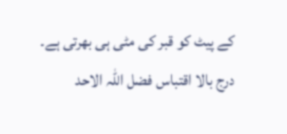کے پیٹ کو قبر کی مٹی ہی بھرتی ہے۔
درج بالا اقتباس فضل اللہ الاحد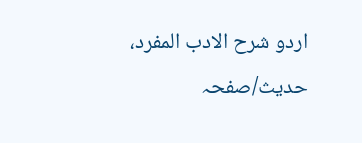اردو شرح الادب المفرد، حدیث/صفحہ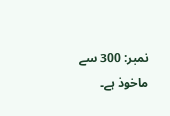نمبر: 300 سے ماخوذ ہے۔